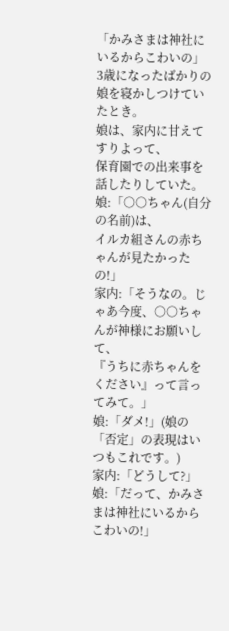「かみさまは神社にいるからこわいの」
3歳になったばかりの娘を寝かしつけていたとき。
娘は、家内に甘えてすりよって、
保育園での出来事を話したりしていた。
娘:「○○ちゃん(自分の名前)は、
イルカ組さんの赤ちゃんが見たかったの!」
家内:「そうなの。じゃあ今度、○○ちゃんが神様にお願いして、
『うちに赤ちゃんをください』って言ってみて。」
娘:「ダメ!」(娘の「否定」の表現はいつもこれです。)
家内:「どうして?」
娘:「だって、かみさまは神社にいるからこわいの!」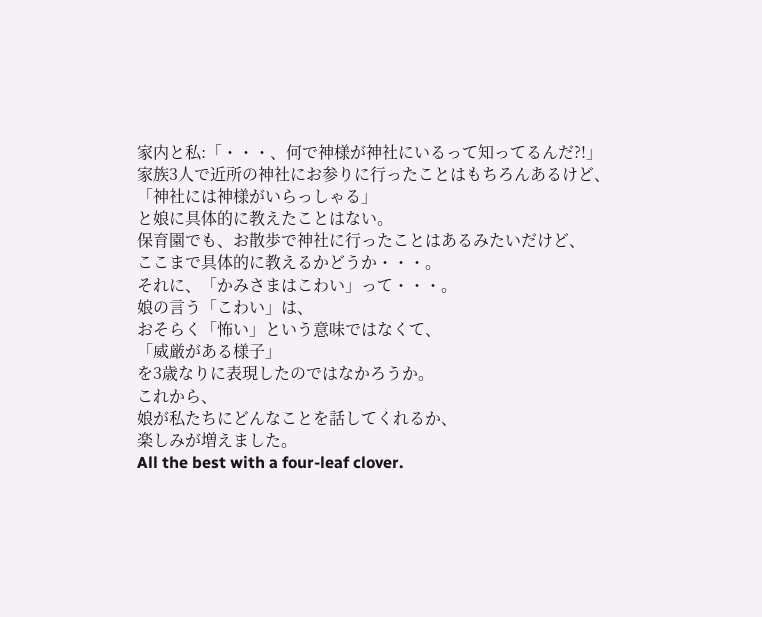家内と私:「・・・、何で神様が神社にいるって知ってるんだ?!」
家族3人で近所の神社にお参りに行ったことはもちろんあるけど、
「神社には神様がいらっしゃる」
と娘に具体的に教えたことはない。
保育園でも、お散歩で神社に行ったことはあるみたいだけど、
ここまで具体的に教えるかどうか・・・。
それに、「かみさまはこわい」って・・・。
娘の言う「こわい」は、
おそらく「怖い」という意味ではなくて、
「威厳がある様子」
を3歳なりに表現したのではなかろうか。
これから、
娘が私たちにどんなことを話してくれるか、
楽しみが増えました。
All the best with a four-leaf clover.